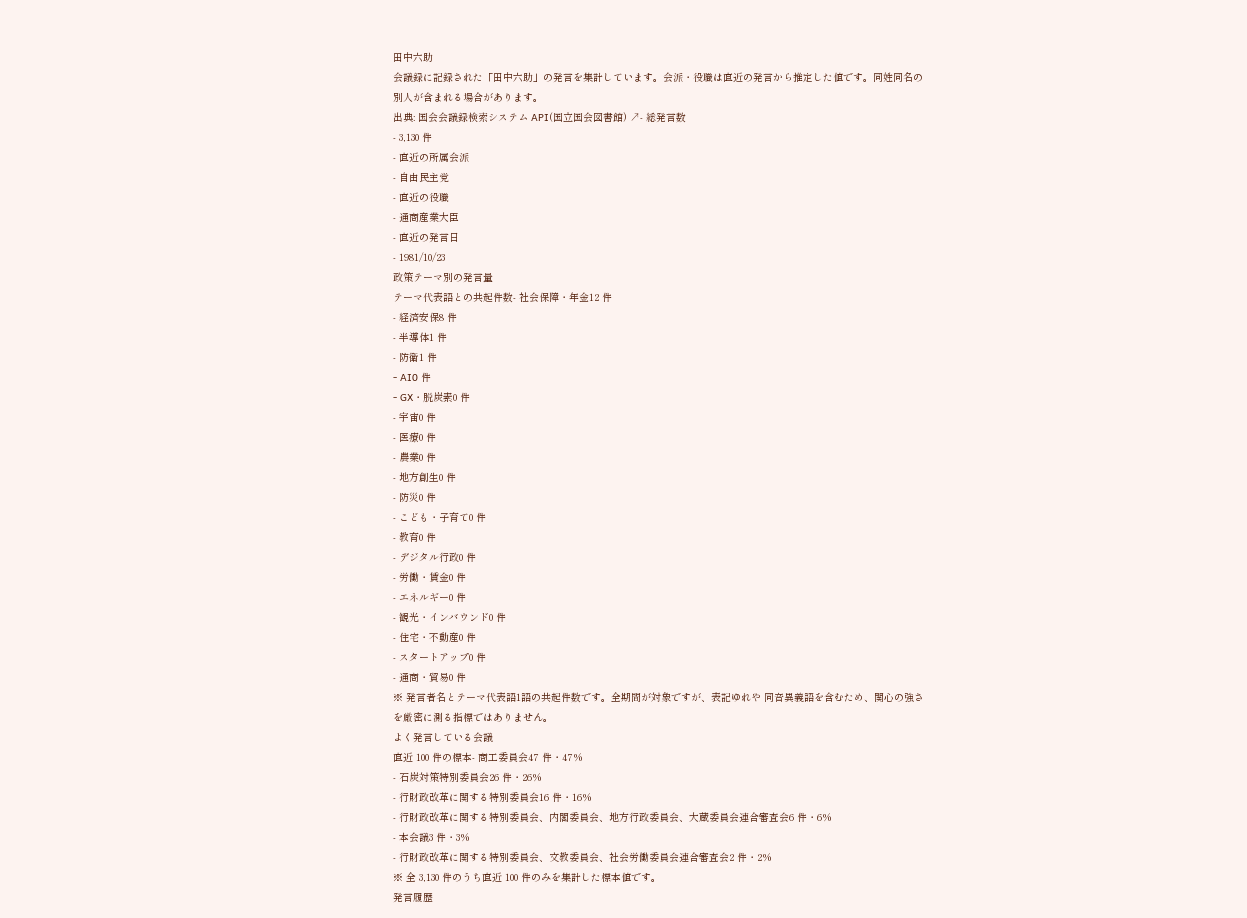田中六助
会議録に記録された「田中六助」の発言を集計しています。会派・役職は直近の発言から推定した値です。同姓同名の別人が含まれる場合があります。
出典: 国会会議録検索システム API(国立国会図書館) ↗- 総発言数
- 3,130 件
- 直近の所属会派
- 自由民主党
- 直近の役職
- 通商産業大臣
- 直近の発言日
- 1981/10/23
政策テーマ別の発言量
テーマ代表語との共起件数- 社会保障・年金12 件
- 経済安保8 件
- 半導体1 件
- 防衛1 件
- AI0 件
- GX・脱炭素0 件
- 宇宙0 件
- 医療0 件
- 農業0 件
- 地方創生0 件
- 防災0 件
- こども・子育て0 件
- 教育0 件
- デジタル行政0 件
- 労働・賃金0 件
- エネルギー0 件
- 観光・インバウンド0 件
- 住宅・不動産0 件
- スタートアップ0 件
- 通商・貿易0 件
※ 発言者名とテーマ代表語1語の共起件数です。全期間が対象ですが、表記ゆれや 同音異義語を含むため、関心の強さを厳密に測る指標ではありません。
よく発言している会議
直近 100 件の標本- 商工委員会47 件・47%
- 石炭対策特別委員会26 件・26%
- 行財政改革に関する特別委員会16 件・16%
- 行財政改革に関する特別委員会、内閣委員会、地方行政委員会、大蔵委員会連合審査会6 件・6%
- 本会議3 件・3%
- 行財政改革に関する特別委員会、文教委員会、社会労働委員会連合審査会2 件・2%
※ 全 3,130 件のうち直近 100 件のみを集計した標本値です。
発言履歴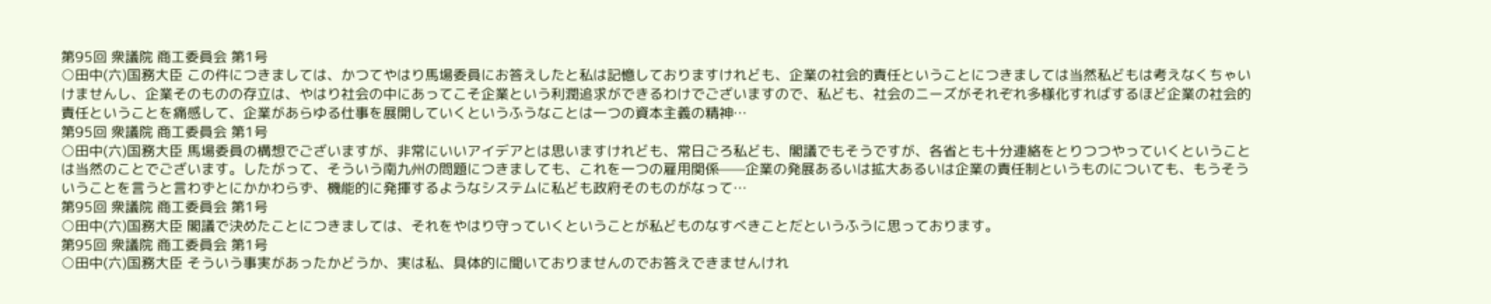第95回 衆議院 商工委員会 第1号
○田中(六)国務大臣 この件につきましては、かつてやはり馬場委員にお答えしたと私は記憶しておりますけれども、企業の社会的責任ということにつきましては当然私どもは考えなくちゃいけませんし、企業そのものの存立は、やはり社会の中にあってこそ企業という利潤追求ができるわけでございますので、私ども、社会のニーズがそれぞれ多様化すればするほど企業の社会的責任ということを痛感して、企業があらゆる仕事を展開していくというふうなことは一つの資本主義の精神…
第95回 衆議院 商工委員会 第1号
○田中(六)国務大臣 馬場委員の構想でございますが、非常にいいアイデアとは思いますけれども、常日ごろ私ども、閣議でもそうですが、各省とも十分連絡をとりつつやっていくということは当然のことでございます。したがって、そういう南九州の問題につきましても、これを一つの雇用関係——企業の発展あるいは拡大あるいは企業の責任制というものについても、もうそういうことを言うと言わずとにかかわらず、機能的に発揮するようなシステムに私ども政府そのものがなって…
第95回 衆議院 商工委員会 第1号
○田中(六)国務大臣 閣議で決めたことにつきましては、それをやはり守っていくということが私どものなすべきことだというふうに思っております。
第95回 衆議院 商工委員会 第1号
○田中(六)国務大臣 そういう事実があったかどうか、実は私、具体的に聞いておりませんのでお答えできませんけれ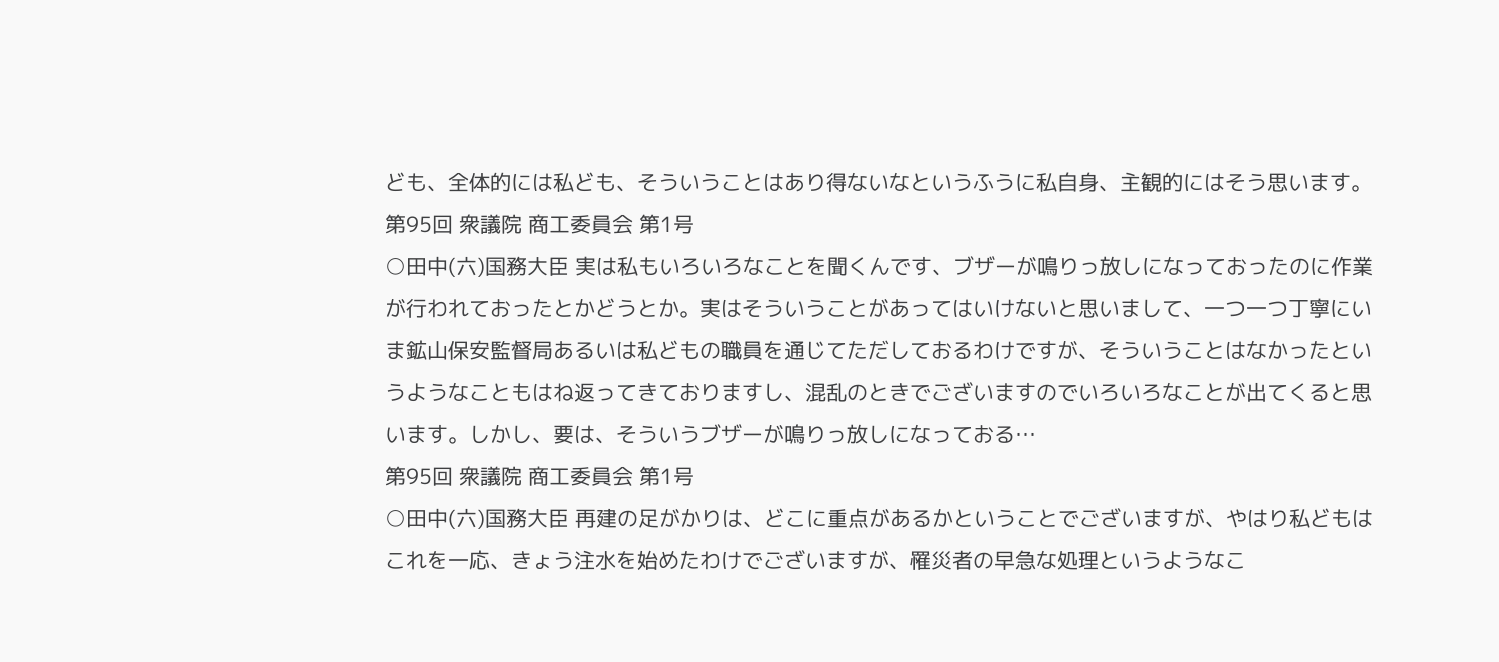ども、全体的には私ども、そういうことはあり得ないなというふうに私自身、主観的にはそう思います。
第95回 衆議院 商工委員会 第1号
○田中(六)国務大臣 実は私もいろいろなことを聞くんです、ブザーが鳴りっ放しになっておったのに作業が行われておったとかどうとか。実はそういうことがあってはいけないと思いまして、一つ一つ丁寧にいま鉱山保安監督局あるいは私どもの職員を通じてただしておるわけですが、そういうことはなかったというようなこともはね返ってきておりますし、混乱のときでございますのでいろいろなことが出てくると思います。しかし、要は、そういうブザーが鳴りっ放しになっておる…
第95回 衆議院 商工委員会 第1号
○田中(六)国務大臣 再建の足がかりは、どこに重点があるかということでございますが、やはり私どもはこれを一応、きょう注水を始めたわけでございますが、罹災者の早急な処理というようなこ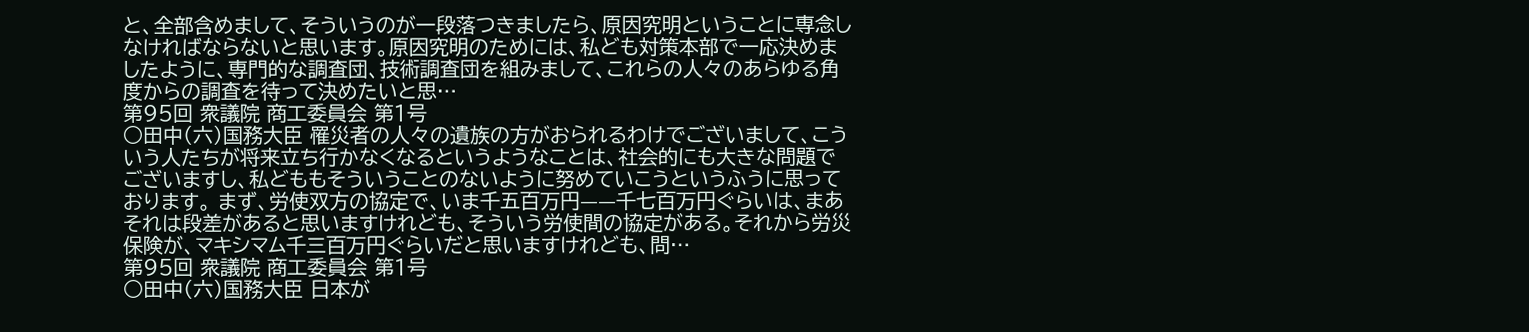と、全部含めまして、そういうのが一段落つきましたら、原因究明ということに専念しなければならないと思います。原因究明のためには、私ども対策本部で一応決めましたように、専門的な調査団、技術調査団を組みまして、これらの人々のあらゆる角度からの調査を待って決めたいと思…
第95回 衆議院 商工委員会 第1号
○田中(六)国務大臣 罹災者の人々の遺族の方がおられるわけでございまして、こういう人たちが将来立ち行かなくなるというようなことは、社会的にも大きな問題でございますし、私どももそういうことのないように努めていこうというふうに思っております。 まず、労使双方の協定で、いま千五百万円——千七百万円ぐらいは、まあそれは段差があると思いますけれども、そういう労使間の協定がある。それから労災保険が、マキシマム千三百万円ぐらいだと思いますけれども、問…
第95回 衆議院 商工委員会 第1号
○田中(六)国務大臣 日本が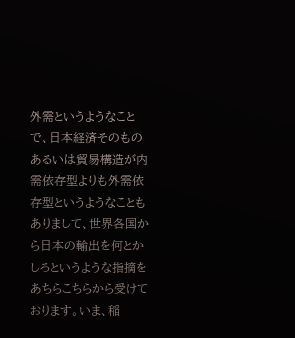外需というようなことで、日本経済そのものあるいは貿易構造が内需依存型よりも外需依存型というようなこともありまして、世界各国から日本の輸出を何とかしろというような指摘をあちらこちらから受けております。いま、稲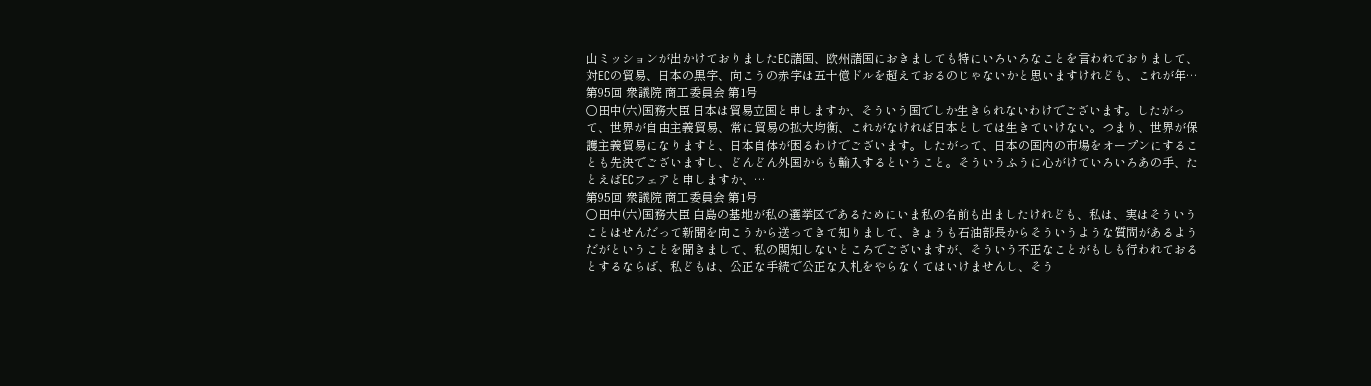山ミッションが出かけておりましたEC諸国、欧州諸国におきましても特にいろいろなことを言われておりまして、対ECの貿易、日本の黒字、向こうの赤字は五十億ドルを超えておるのじゃないかと思いますけれども、これが年…
第95回 衆議院 商工委員会 第1号
○田中(六)国務大臣 日本は貿易立国と申しますか、そういう国でしか生きられないわけでございます。したがって、世界が自由主義貿易、常に貿易の拡大均衡、これがなければ日本としては生きていけない。つまり、世界が保護主義貿易になりますと、日本自体が困るわけでございます。したがって、日本の国内の市場をオープンにすることも先決でございますし、どんどん外国からも輸入するということ。そういうふうに心がけていろいろあの手、たとえばECフェアと申しますか、…
第95回 衆議院 商工委員会 第1号
○田中(六)国務大臣 白島の基地が私の選挙区であるためにいま私の名前も出ましたけれども、私は、実はそういうことはせんだって新聞を向こうから送ってきて知りまして、きょうも石油部長からそういうような質問があるようだがということを聞きまして、私の関知しないところでございますが、そういう不正なことがもしも行われておるとするならば、私どもは、公正な手続で公正な入札をやらなくてはいけませんし、そう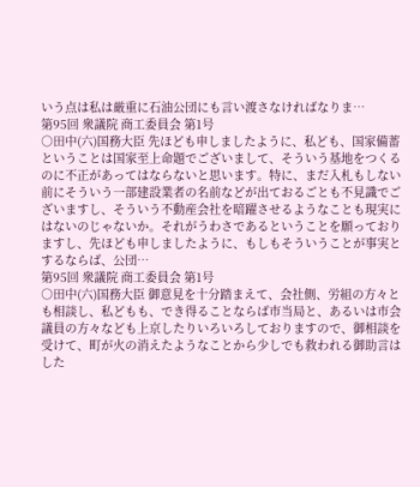いう点は私は厳重に石油公団にも言い渡さなければなりま…
第95回 衆議院 商工委員会 第1号
○田中(六)国務大臣 先ほども申しましたように、私ども、国家備蓄ということは国家至上命題でございまして、そういう基地をつくるのに不正があってはならないと思います。特に、まだ入札もしない前にそういう一部建設業者の名前などが出ておるごとも不見識でございますし、そういう不動産会社を暗躍させるようなことも現実にはないのじゃないか。それがうわさであるということを願っておりますし、先ほども申しましたように、もしもそういうことが事実とするならば、公団…
第95回 衆議院 商工委員会 第1号
○田中(六)国務大臣 御意見を十分踏まえて、会社側、労組の方々とも相談し、私どもも、でき得ることならば市当局と、あるいは市会議員の方々なども上京したりいろいろしておりますので、御相談を受けて、町が火の消えたようなことから少しでも救われる御助言はした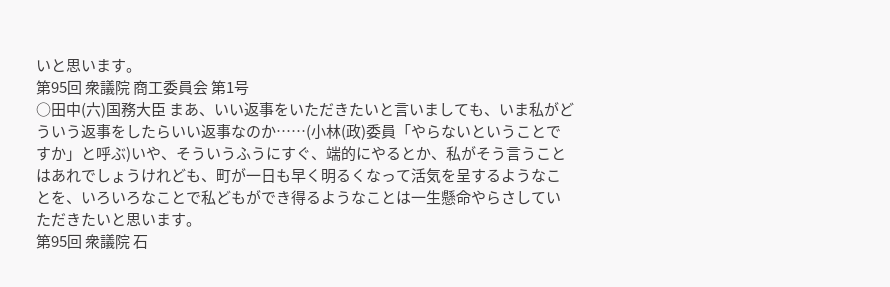いと思います。
第95回 衆議院 商工委員会 第1号
○田中(六)国務大臣 まあ、いい返事をいただきたいと言いましても、いま私がどういう返事をしたらいい返事なのか……(小林(政)委員「やらないということですか」と呼ぶ)いや、そういうふうにすぐ、端的にやるとか、私がそう言うことはあれでしょうけれども、町が一日も早く明るくなって活気を呈するようなことを、いろいろなことで私どもができ得るようなことは一生懸命やらさしていただきたいと思います。
第95回 衆議院 石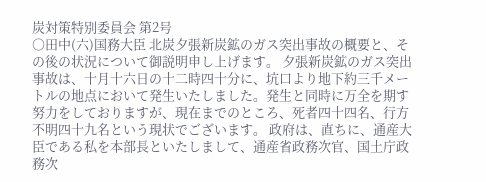炭対策特別委員会 第2号
○田中(六)国務大臣 北炭夕張新炭鉱のガス突出事故の概要と、その後の状況について御説明申し上げます。 夕張新炭鉱のガス突出事故は、十月十六日の十二時四十分に、坑口より地下約三千メートルの地点において発生いたしました。発生と同時に万全を期す努力をしておりますが、現在までのところ、死者四十四名、行方不明四十九名という現状でございます。 政府は、直ちに、通産大臣である私を本部長といたしまして、通産省政務次官、国土庁政務次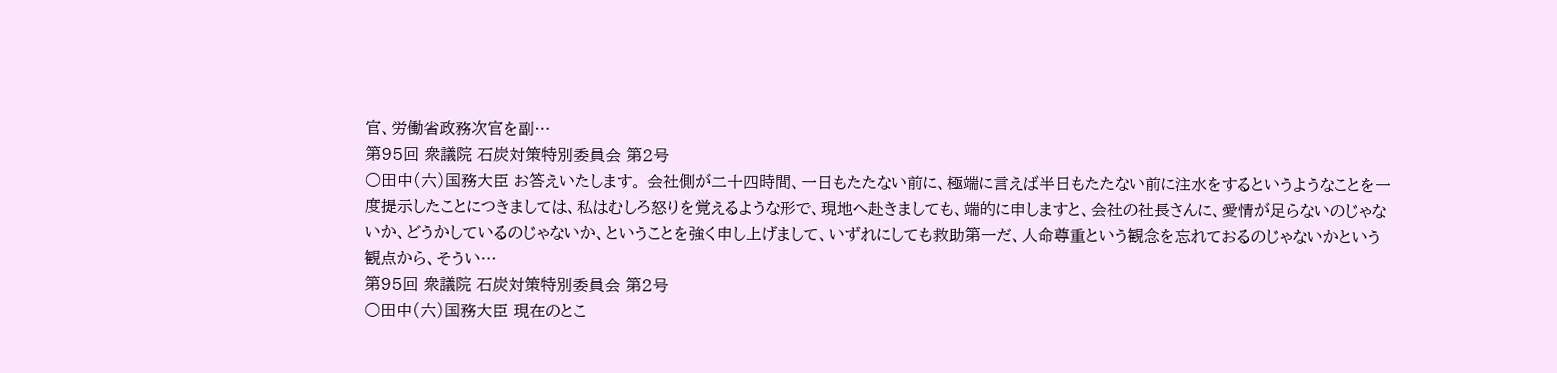官、労働省政務次官を副…
第95回 衆議院 石炭対策特別委員会 第2号
○田中(六)国務大臣 お答えいたします。 会社側が二十四時間、一日もたたない前に、極端に言えば半日もたたない前に注水をするというようなことを一度提示したことにつきましては、私はむしろ怒りを覚えるような形で、現地へ赴きましても、端的に申しますと、会社の社長さんに、愛情が足らないのじゃないか、どうかしているのじゃないか、ということを強く申し上げまして、いずれにしても救助第一だ、人命尊重という観念を忘れておるのじゃないかという観点から、そうい…
第95回 衆議院 石炭対策特別委員会 第2号
○田中(六)国務大臣 現在のとこ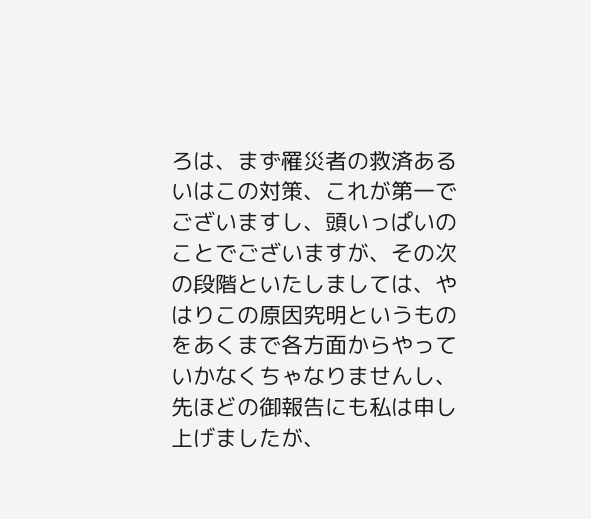ろは、まず罹災者の救済あるいはこの対策、これが第一でございますし、頭いっぱいのことでございますが、その次の段階といたしましては、やはりこの原因究明というものをあくまで各方面からやっていかなくちゃなりませんし、先ほどの御報告にも私は申し上げましたが、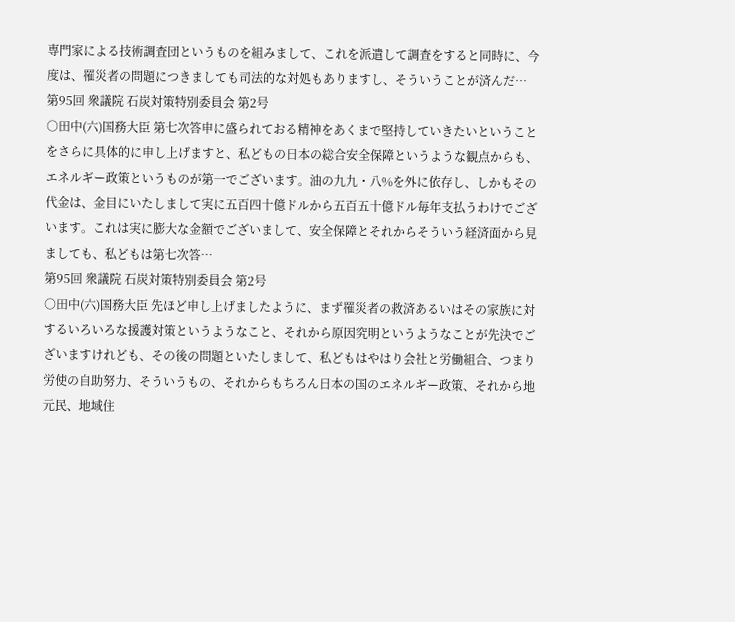専門家による技術調査団というものを組みまして、これを派遣して調査をすると同時に、今度は、罹災者の問題につきましても司法的な対処もありますし、そういうことが済んだ…
第95回 衆議院 石炭対策特別委員会 第2号
○田中(六)国務大臣 第七次答申に盛られておる精神をあくまで堅持していきたいということをさらに具体的に申し上げますと、私どもの日本の総合安全保障というような観点からも、エネルギー政策というものが第一でございます。油の九九・八%を外に依存し、しかもその代金は、金目にいたしまして実に五百四十億ドルから五百五十億ドル毎年支払うわけでございます。これは実に膨大な金額でございまして、安全保障とそれからそういう経済面から見ましても、私どもは第七次答…
第95回 衆議院 石炭対策特別委員会 第2号
○田中(六)国務大臣 先ほど申し上げましたように、まず罹災者の救済あるいはその家族に対するいろいろな援護対策というようなこと、それから原因究明というようなことが先決でございますけれども、その後の問題といたしまして、私どもはやはり会社と労働組合、つまり労使の自助努力、そういうもの、それからもちろん日本の国のエネルギー政策、それから地元民、地域住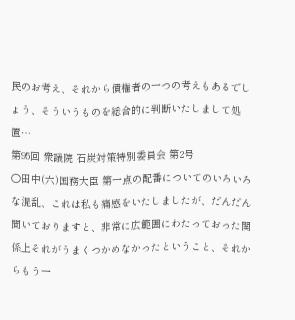民のお考え、それから債権者の一つの考えもあるでしょう、そういうものを総合的に判断いたしまして処置…
第95回 衆議院 石炭対策特別委員会 第2号
○田中(六)国務大臣 第一点の配番についてのいろいろな混乱、これは私も痛感をいたしましたが、だんだん聞いておりますと、非常に広範囲にわたっておった関係上それがうまくつかめなかったということ、それからもう一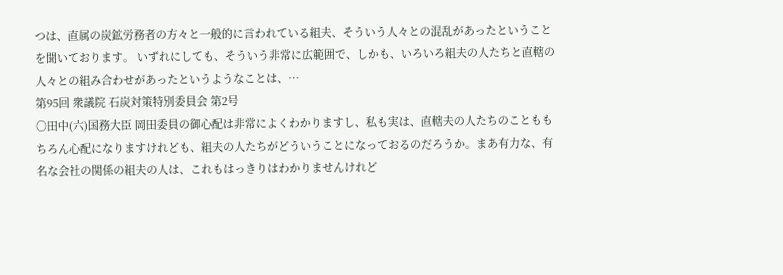つは、直属の炭鉱労務者の方々と一般的に言われている組夫、そういう人々との混乱があったということを聞いております。 いずれにしても、そういう非常に広範囲で、しかも、いろいろ組夫の人たちと直轄の人々との組み合わせがあったというようなことは、…
第95回 衆議院 石炭対策特別委員会 第2号
○田中(六)国務大臣 岡田委員の御心配は非常によくわかりますし、私も実は、直轄夫の人たちのことももちろん心配になりますけれども、組夫の人たちがどういうことになっておるのだろうか。まあ有力な、有名な会社の関係の組夫の人は、これもはっきりはわかりませんけれど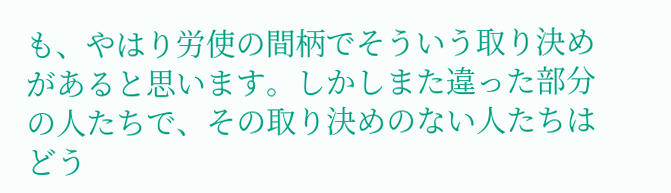も、やはり労使の間柄でそういう取り決めがあると思います。しかしまた違った部分の人たちで、その取り決めのない人たちはどう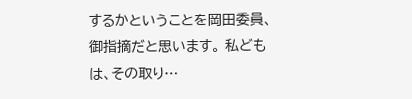するかということを岡田委員、御指摘だと思います。 私どもは、その取り…